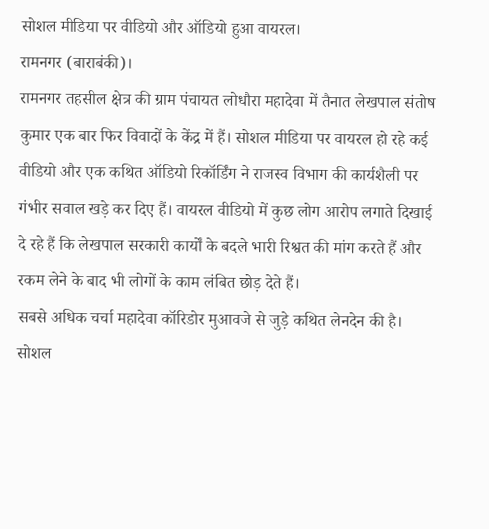सोशल मीडिया पर वीडियो और ऑडियो हुआ वायरल।
रामनगर (बाराबंकी)।
रामनगर तहसील क्षेत्र की ग्राम पंचायत लोधौरा महादेवा में तैनात लेखपाल संतोष कुमार एक बार फिर विवादों के केंद्र में हैं। सोशल मीडिया पर वायरल हो रहे कई वीडियो और एक कथित ऑडियो रिकॉर्डिंग ने राजस्व विभाग की कार्यशैली पर गंभीर सवाल खड़े कर दिए हैं। वायरल वीडियो में कुछ लोग आरोप लगाते दिखाई दे रहे हैं कि लेखपाल सरकारी कार्यों के बदले भारी रिश्वत की मांग करते हैं और रकम लेने के बाद भी लोगों के काम लंबित छोड़ देते हैं।
सबसे अधिक चर्चा महादेवा कॉरिडोर मुआवजे से जुड़े कथित लेनदेन की है। सोशल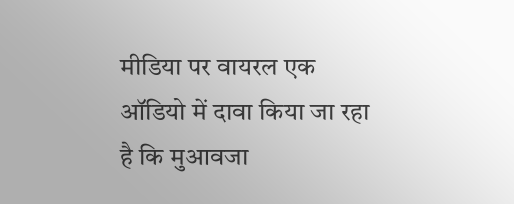मीडिया पर वायरल एक ऑडियो में दावा किया जा रहा है कि मुआवजा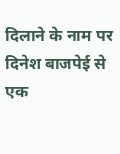दिलाने के नाम पर दिनेश बाजपेई से एक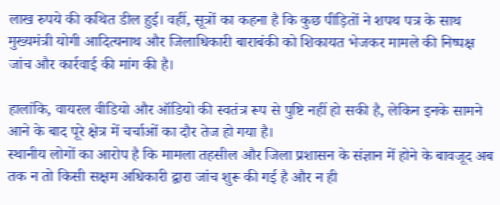लाख रुपये की कथित डील हुई। वहीं, सूत्रों का कहना है कि कुछ पीड़ितों ने शपथ पत्र के साथ मुख्यमंत्री योगी आदित्यनाथ और जिलाधिकारी बाराबंकी को शिकायत भेजकर मामले की निष्पक्ष जांच और कार्रवाई की मांग की है।

हालांकि, वायरल वीडियो और ऑडियो की स्वतंत्र रूप से पुष्टि नहीं हो सकी है, लेकिन इनके सामने आने के बाद पूरे क्षेत्र में चर्चाओं का दौर तेज हो गया है।
स्थानीय लोगों का आरोप है कि मामला तहसील और जिला प्रशासन के संज्ञान में होने के बावजूद अब तक न तो किसी सक्षम अधिकारी द्वारा जांच शुरू की गई है और न ही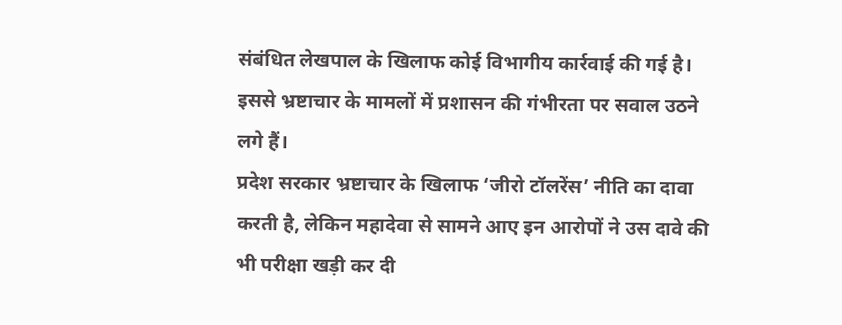संबंधित लेखपाल के खिलाफ कोई विभागीय कार्रवाई की गई है। इससे भ्रष्टाचार के मामलों में प्रशासन की गंभीरता पर सवाल उठने लगे हैं।
प्रदेश सरकार भ्रष्टाचार के खिलाफ ‘जीरो टॉलरेंस’ नीति का दावा करती है, लेकिन महादेवा से सामने आए इन आरोपों ने उस दावे की भी परीक्षा खड़ी कर दी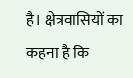है। क्षेत्रवासियों का कहना है कि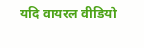यदि वायरल वीडियो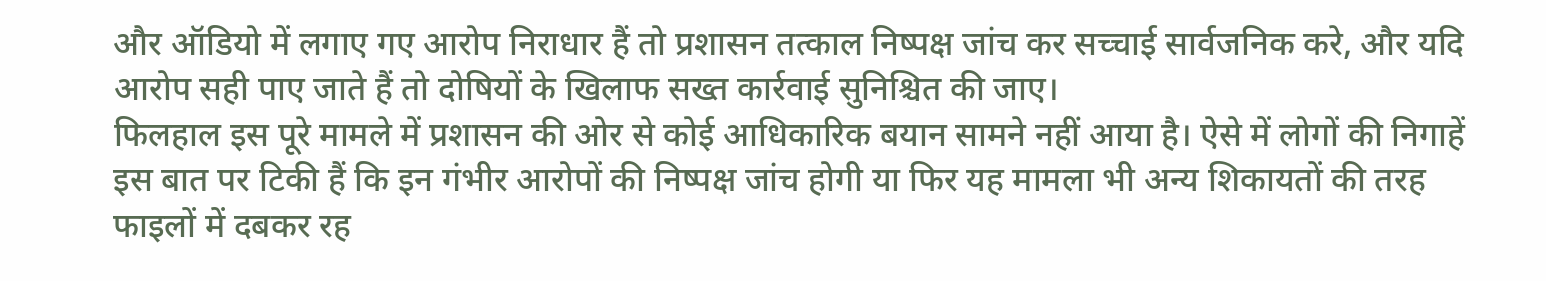और ऑडियो में लगाए गए आरोप निराधार हैं तो प्रशासन तत्काल निष्पक्ष जांच कर सच्चाई सार्वजनिक करे, और यदि आरोप सही पाए जाते हैं तो दोषियों के खिलाफ सख्त कार्रवाई सुनिश्चित की जाए।
फिलहाल इस पूरे मामले में प्रशासन की ओर से कोई आधिकारिक बयान सामने नहीं आया है। ऐसे में लोगों की निगाहें इस बात पर टिकी हैं कि इन गंभीर आरोपों की निष्पक्ष जांच होगी या फिर यह मामला भी अन्य शिकायतों की तरह फाइलों में दबकर रह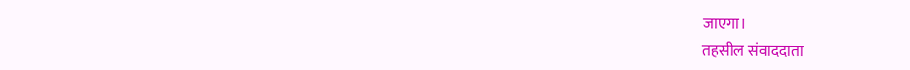जाएगा।
तहसील संवाददाता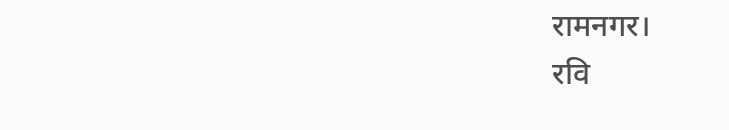रामनगर।
रवि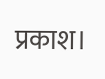प्रकाश।